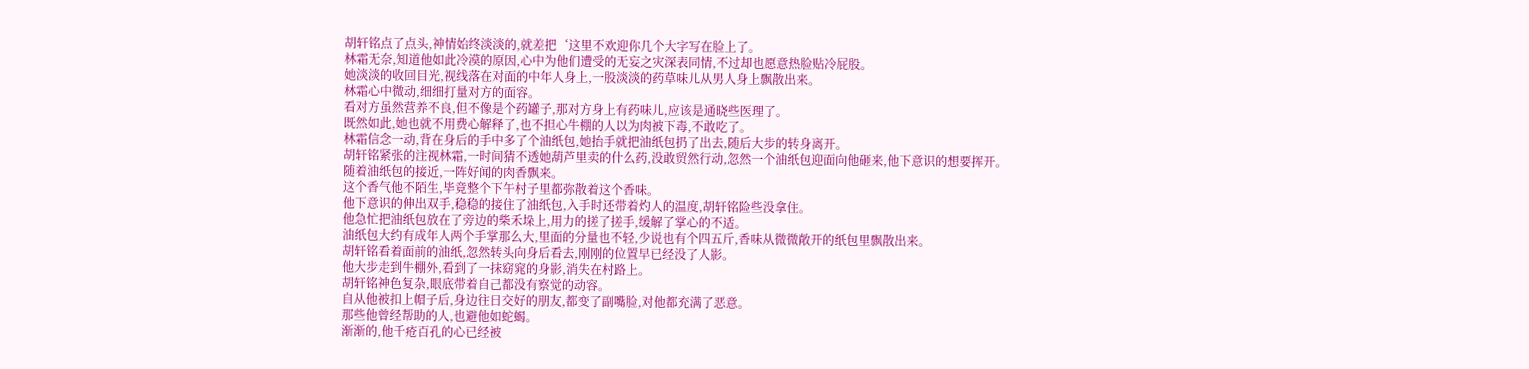胡轩铭点了点头,神情始终淡淡的,就差把‘这里不欢迎你几个大字写在脸上了。
林霜无奈,知道他如此冷漠的原因,心中为他们遭受的无妄之灾深表同情,不过却也愿意热脸贴冷屁股。
她淡淡的收回目光,视线落在对面的中年人身上,一股淡淡的药草味儿从男人身上飘散出来。
林霜心中微动,细细打量对方的面容。
看对方虽然营养不良,但不像是个药罐子,那对方身上有药味儿,应该是通晓些医理了。
既然如此,她也就不用费心解释了,也不担心牛棚的人以为肉被下毒,不敢吃了。
林霜信念一动,背在身后的手中多了个油纸包,她抬手就把油纸包扔了出去,随后大步的转身离开。
胡轩铭紧张的注视林霜,一时间猜不透她葫芦里卖的什么药,没敢贸然行动,忽然一个油纸包迎面向他砸来,他下意识的想要挥开。
随着油纸包的接近,一阵好闻的肉香飘来。
这个香气他不陌生,毕竟整个下午村子里都弥散着这个香味。
他下意识的伸出双手,稳稳的接住了油纸包,入手时还带着灼人的温度,胡轩铭险些没拿住。
他急忙把油纸包放在了旁边的柴禾垛上,用力的搓了搓手,缓解了掌心的不适。
油纸包大约有成年人两个手掌那么大,里面的分量也不轻,少说也有个四五斤,香味从微微敞开的纸包里飘散出来。
胡轩铭看着面前的油纸,忽然转头向身后看去,刚刚的位置早已经没了人影。
他大步走到牛棚外,看到了一抹窈窕的身影,消失在村路上。
胡轩铭神色复杂,眼底带着自己都没有察觉的动容。
自从他被扣上帽子后,身边往日交好的朋友,都变了副嘴脸,对他都充满了恶意。
那些他曾经帮助的人,也避他如蛇蝎。
渐渐的,他千疮百孔的心已经被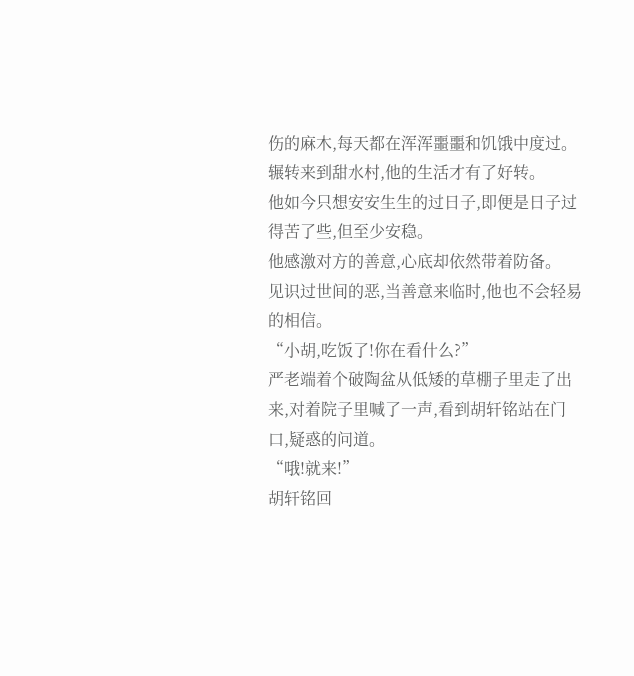伤的麻木,每天都在浑浑噩噩和饥饿中度过。
辗转来到甜水村,他的生活才有了好转。
他如今只想安安生生的过日子,即便是日子过得苦了些,但至少安稳。
他感激对方的善意,心底却依然带着防备。
见识过世间的恶,当善意来临时,他也不会轻易的相信。
“小胡,吃饭了!你在看什么?”
严老端着个破陶盆从低矮的草棚子里走了出来,对着院子里喊了一声,看到胡轩铭站在门口,疑惑的问道。
“哦!就来!”
胡轩铭回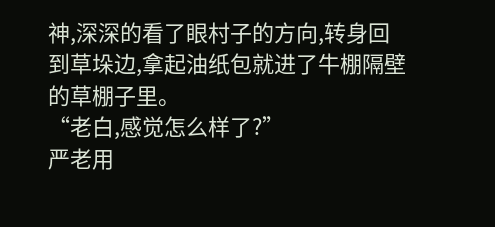神,深深的看了眼村子的方向,转身回到草垛边,拿起油纸包就进了牛棚隔壁的草棚子里。
“老白,感觉怎么样了?”
严老用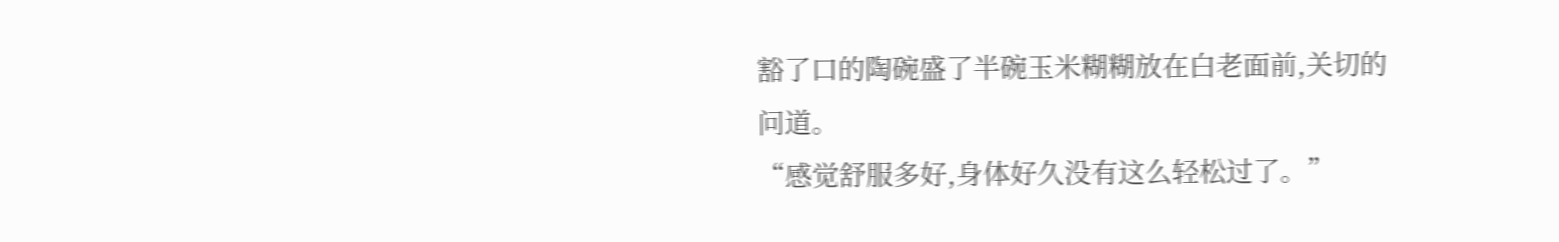豁了口的陶碗盛了半碗玉米糊糊放在白老面前,关切的问道。
“感觉舒服多好,身体好久没有这么轻松过了。”